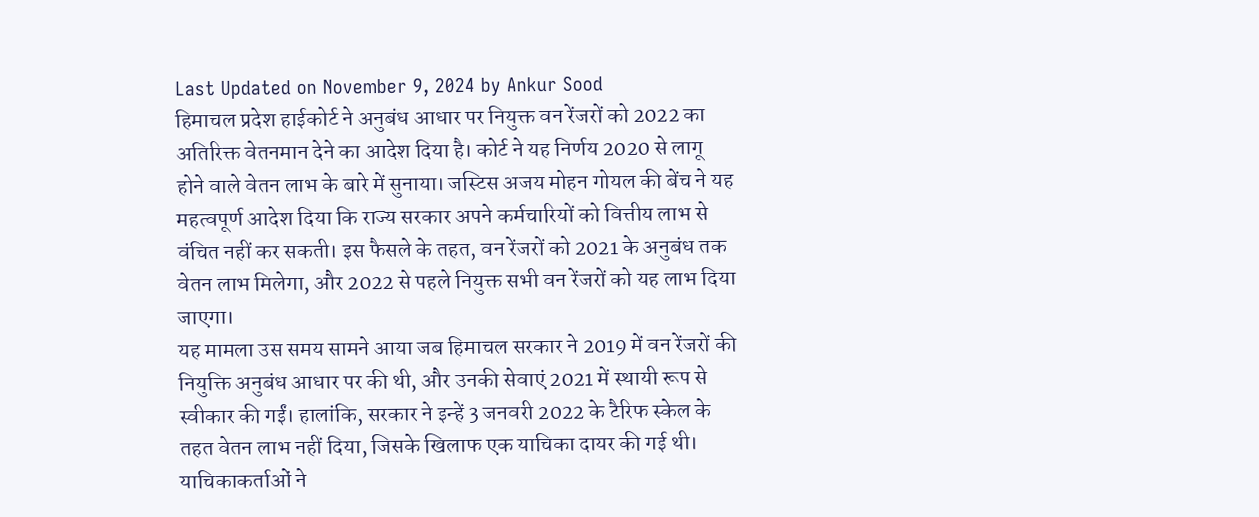Last Updated on November 9, 2024 by Ankur Sood
हिमाचल प्रदेश हाईकोर्ट ने अनुबंध आधार पर नियुक्त वन रेंजरों को 2022 का अतिरिक्त वेतनमान देने का आदेश दिया है। कोर्ट ने यह निर्णय 2020 से लागू होने वाले वेतन लाभ के बारे में सुनाया। जस्टिस अजय मोहन गोयल की बेंच ने यह महत्वपूर्ण आदेश दिया कि राज्य सरकार अपने कर्मचारियों को वित्तीय लाभ से वंचित नहीं कर सकती। इस फैसले के तहत, वन रेंजरों को 2021 के अनुबंध तक वेतन लाभ मिलेगा, और 2022 से पहले नियुक्त सभी वन रेंजरों को यह लाभ दिया जाएगा।
यह मामला उस समय सामने आया जब हिमाचल सरकार ने 2019 में वन रेंजरों की नियुक्ति अनुबंध आधार पर की थी, और उनकी सेवाएं 2021 में स्थायी रूप से स्वीकार की गईं। हालांकि, सरकार ने इन्हें 3 जनवरी 2022 के टैरिफ स्केल के तहत वेतन लाभ नहीं दिया, जिसके खिलाफ एक याचिका दायर की गई थी। याचिकाकर्ताओं ने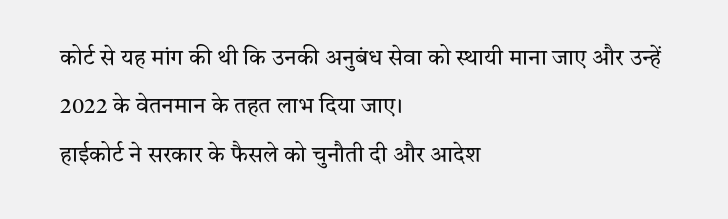कोर्ट से यह मांग की थी कि उनकी अनुबंध सेवा को स्थायी माना जाए और उन्हें 2022 के वेतनमान के तहत लाभ दिया जाए।
हाईकोर्ट ने सरकार के फैसले को चुनौती दी और आदेश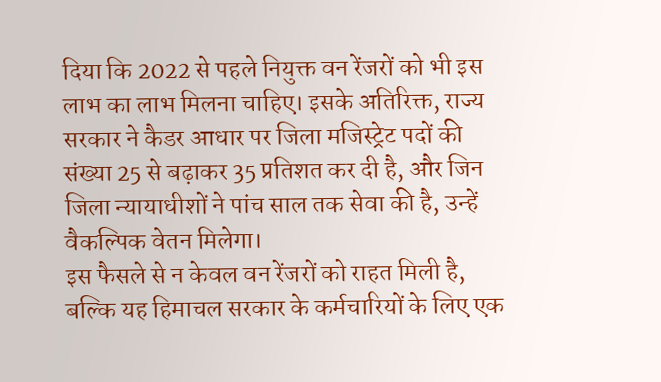दिया कि 2022 से पहले नियुक्त वन रेंजरों को भी इस लाभ का लाभ मिलना चाहिए। इसके अतिरिक्त, राज्य सरकार ने कैडर आधार पर जिला मजिस्ट्रेट पदों की संख्या 25 से बढ़ाकर 35 प्रतिशत कर दी है, और जिन जिला न्यायाधीशों ने पांच साल तक सेवा की है, उन्हें वैकल्पिक वेतन मिलेगा।
इस फैसले से न केवल वन रेंजरों को राहत मिली है, बल्कि यह हिमाचल सरकार के कर्मचारियों के लिए एक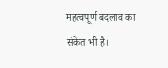महत्वपूर्ण बदलाव का संकेत भी है।